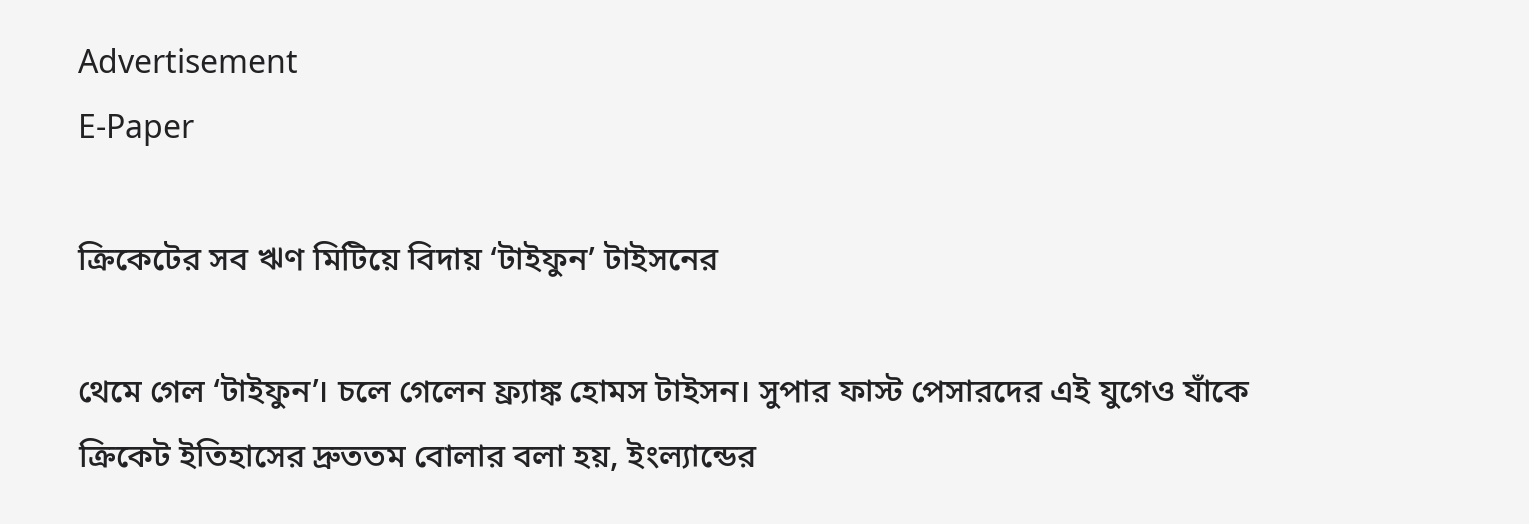Advertisement
E-Paper

ক্রিকেটের সব ঋণ মিটিয়ে বিদায় ‘টাইফুন’ টাইসনের

থেমে গেল ‘টাইফুন’। চলে গেলেন ফ্র্যাঙ্ক হোমস টাইসন। সুপার ফাস্ট পেসারদের এই যুগেও যাঁকে ক্রিকেট ইতিহাসের দ্রুততম বোলার বলা হয়, ইংল্যান্ডের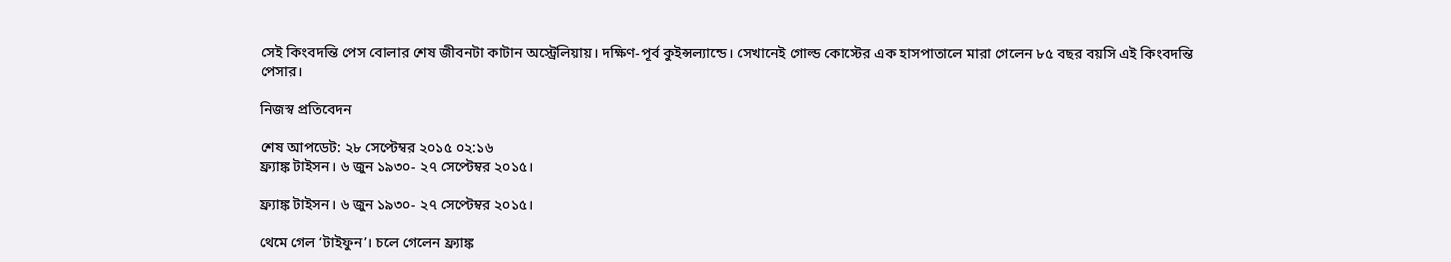সেই কিংবদন্তি পেস বোলার শেষ জীবনটা কাটান অস্ট্রেলিয়ায়। দক্ষিণ-পূর্ব কুইন্সল্যান্ডে। সেখানেই গোল্ড কোস্টের এক হাসপাতালে মারা গেলেন ৮৫ বছর বয়সি এই কিংবদন্তি পেসার।

নিজস্ব প্রতিবেদন

শেষ আপডেট: ২৮ সেপ্টেম্বর ২০১৫ ০২:১৬
ফ্র্যাঙ্ক টাইসন। ৬ জুন ১৯৩০- ২৭ সেপ্টেম্বর ২০১৫।

ফ্র্যাঙ্ক টাইসন। ৬ জুন ১৯৩০- ২৭ সেপ্টেম্বর ২০১৫।

থেমে গেল ‘টাইফুন’। চলে গেলেন ফ্র্যাঙ্ক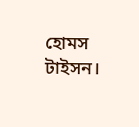হোমস টাইসন।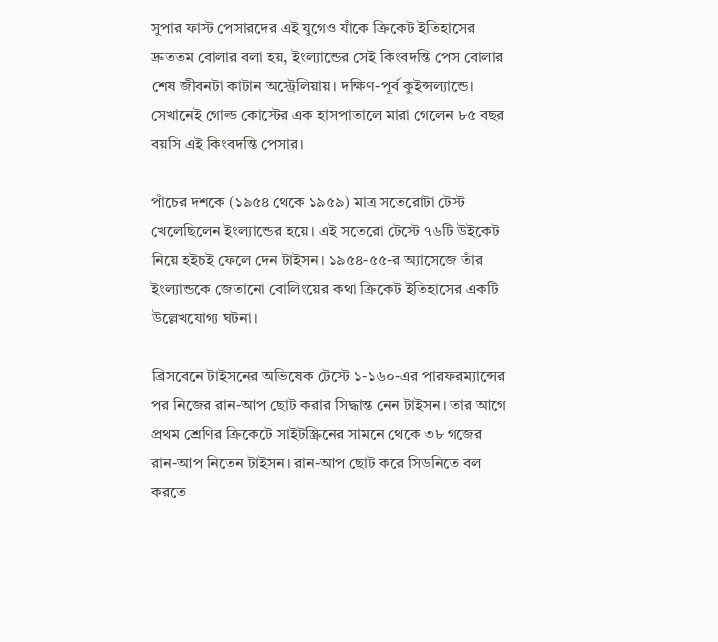সুপার ফাস্ট পেসারদের এই যুগেও যাঁকে ক্রিকেট ইতিহাসের দ্রুততম বোলার বলা হয়, ইংল্যান্ডের সেই কিংবদন্তি পেস বোলার শেষ জীবনটা কাটান অস্ট্রেলিয়ায়। দক্ষিণ-পূর্ব কুইন্সল্যান্ডে। সেখানেই গোল্ড কোস্টের এক হাসপাতালে মারা গেলেন ৮৫ বছর বয়সি এই কিংবদন্তি পেসার।

পাঁচের দশকে (১৯৫৪ থেকে ১৯৫৯) মাত্র সতেরোটা টেস্ট খেলেছিলেন ইংল্যান্ডের হয়ে। এই সতেরো টেস্টে ৭৬টি উইকেট নিয়ে হইচই ফেলে দেন টাইসন। ১৯৫৪-৫৫-র অ্যাসেজে তাঁর ইংল্যান্ডকে জেতানো বোলিংয়ের কথা ক্রিকেট ইতিহাসের একটি উল্লেখযোগ্য ঘটনা।

ব্রিসবেনে টাইসনের অভিষেক টেস্টে ১-১৬০-এর পারফরম্যান্সের পর নিজের রান-আপ ছোট করার সিদ্ধান্ত নেন টাইসন। তার আগে প্রথম শ্রেণির ক্রিকেটে সাইটস্ক্রিনের সামনে থেকে ৩৮ গজের রান-আপ নিতেন টাইসন। রান-আপ ছোট করে সিডনিতে বল করতে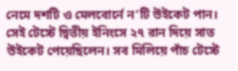নেমে দশটি ও মেলবোর্নে ন’টি উইকেট পান। সেই টেস্টে দ্বিতীয় ইনিংসে ২৭ রান দিয়ে সাত উইকেট পেয়েছিলেন। সব মিলিয়ে পাঁচ টেস্টে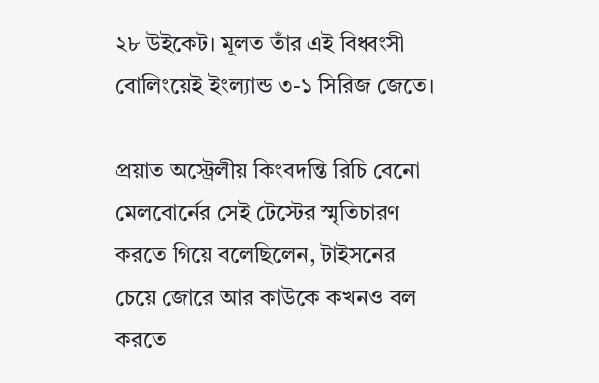২৮ উইকেট। মূলত তাঁর এই বিধ্বংসী বোলিংয়েই ইংল্যান্ড ৩-১ সিরিজ জেতে।

প্রয়াত অস্ট্রেলীয় কিংবদন্তি রিচি বেনো মেলবোর্নের সেই টেস্টের স্মৃতিচারণ করতে গিয়ে বলেছিলেন, টাইসনের চেয়ে জোরে আর কাউকে কখনও বল করতে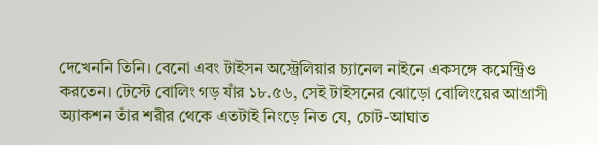দেখেননি তিনি। বেনো এবং টাইসন অস্ট্রেলিয়ার চ্যানেল নাইনে একসঙ্গে কমেন্ট্রিও করতেন। টেস্টে বোলিং গড় যাঁর ১৮.৫৬, সেই টাইসনের ঝোড়ো বোলিংয়ের আগ্রাসী অ্যাকশন তাঁর শরীর থেকে এতটাই নিংড়ে নিত যে, চোট-আঘাত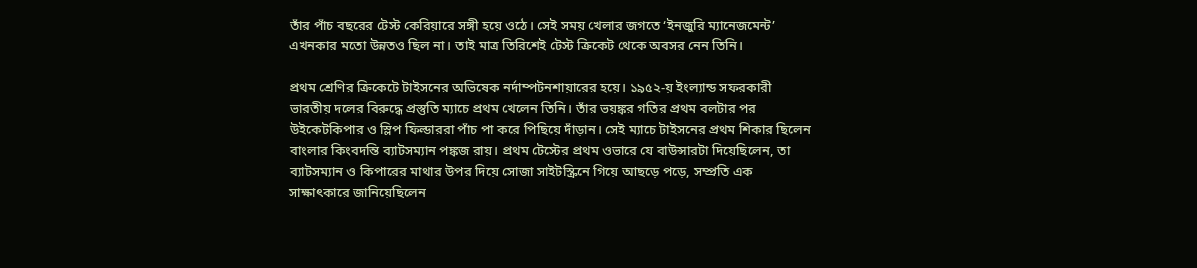তাঁর পাঁচ বছরের টেস্ট কেরিয়ারে সঙ্গী হয়ে ওঠে। সেই সময় খেলার জগতে ‘ইনজুরি ম্যানেজমেন্ট’ এখনকার মতো উন্নতও ছিল না। তাই মাত্র তিরিশেই টেস্ট ক্রিকেট থেকে অবসর নেন তিনি।

প্রথম শ্রেণির ক্রিকেটে টাইসনের অভিষেক নর্দাম্পটনশায়ারের হয়ে। ১৯৫২-য় ইংল্যান্ড সফরকারী ভারতীয় দলের বিরুদ্ধে প্রস্তুতি ম্যাচে প্রথম খেলেন তিনি। তাঁর ভয়ঙ্কর গতির প্রথম বলটার পর উইকেটকিপার ও স্লিপ ফিল্ডাররা পাঁচ পা করে পিছিয়ে দাঁড়ান। সেই ম্যাচে টাইসনের প্রথম শিকার ছিলেন বাংলার কিংবদন্তি ব্যাটসম্যান পঙ্কজ রায়। প্রথম টেস্টের প্রথম ওভারে যে বাউন্সারটা দিয়েছিলেন, তা ব্যাটসম্যান ও কিপারের মাথার উপর দিয়ে সোজা সাইটস্ক্রিনে গিয়ে আছড়ে পড়ে, সম্প্রতি এক সাক্ষাৎকারে জানিয়েছিলেন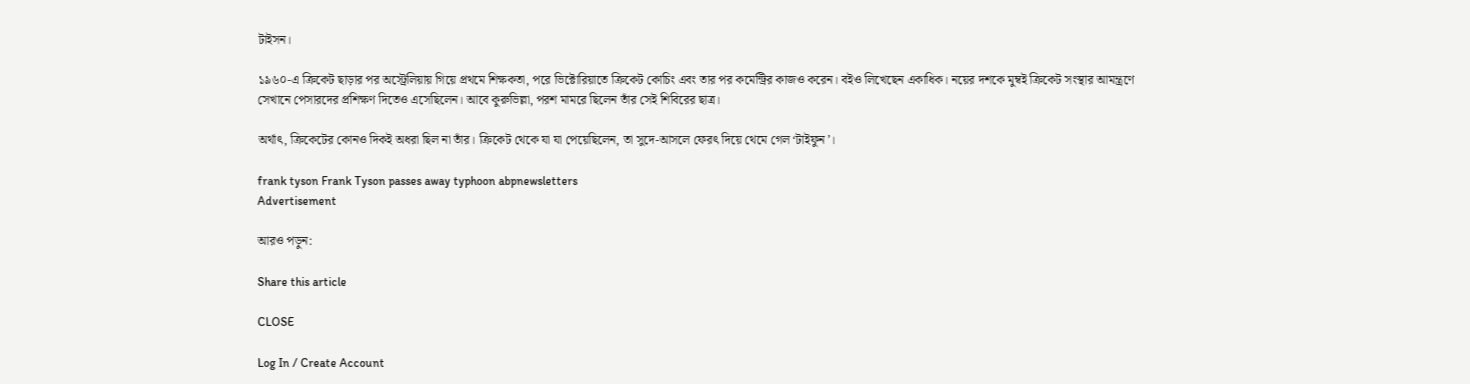টাইসন।

১৯৬০-এ ক্রিকেট ছাড়ার পর অস্ট্রেলিয়ায় গিয়ে প্রথমে শিক্ষকতা, পরে ভিক্টোরিয়াতে ক্রিকেট কোচিং এবং তার পর কমেন্ট্রির কাজও করেন। বইও লিখেছেন একাধিক। নয়ের দশকে মুম্বই ক্রিকেট সংস্থার আমন্ত্রণে সেখানে পেসারদের প্রশিক্ষণ দিতেও এসেছিলেন। আবে কুরুভিল্লা, পরশ মামরে ছিলেন তাঁর সেই শিবিরের ছাত্র।

অর্থাৎ, ক্রিকেটের কোনও দিকই অধরা ছিল না তাঁর। ক্রিকেট থেকে যা যা পেয়েছিলেন, তা সুদে-আসলে ফেরৎ দিয়ে থেমে গেল ‘টাইফুন’।

frank tyson Frank Tyson passes away typhoon abpnewsletters
Advertisement

আরও পড়ুন:

Share this article

CLOSE

Log In / Create Account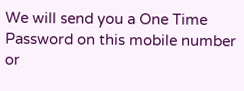We will send you a One Time Password on this mobile number or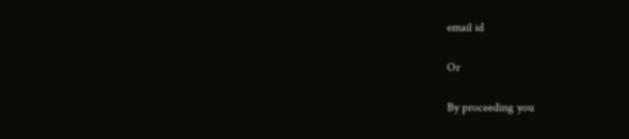email id

Or

By proceeding you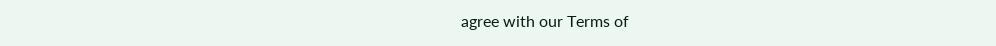agree with our Terms of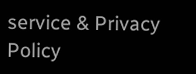service & Privacy Policy